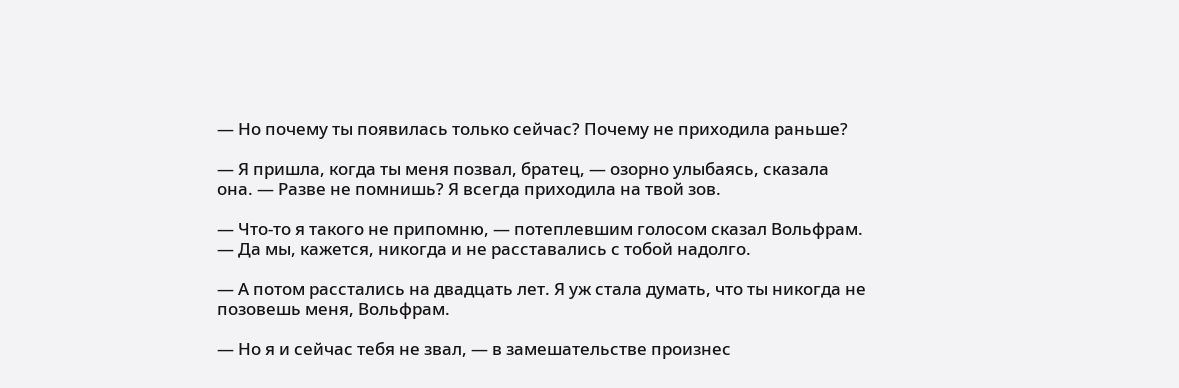— Но почему ты появилась только сейчас? Почему не приходила раньше?

— Я пришла, когда ты меня позвал, братец, — озорно улыбаясь, сказала она. — Разве не помнишь? Я всегда приходила на твой зов.

— Что-то я такого не припомню, — потеплевшим голосом сказал Вольфрам. — Да мы, кажется, никогда и не расставались с тобой надолго.

— А потом расстались на двадцать лет. Я уж стала думать, что ты никогда не позовешь меня, Вольфрам.

— Но я и сейчас тебя не звал, — в замешательстве произнес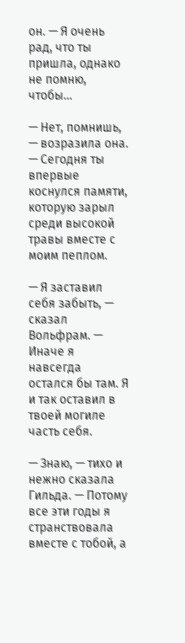он. — Я очень рад, что ты пришла, однако не помню, чтобы…

— Нет, помнишь, — возразила она. — Сегодня ты впервые коснулся памяти, которую зарыл среди высокой травы вместе с моим пеплом.

— Я заставил себя забыть, — сказал Вольфрам. — Иначе я навсегда остался бы там. Я и так оставил в твоей могиле часть себя.

— Знаю, — тихо и нежно сказала Гильда. — Потому все эти годы я странствовала вместе с тобой, а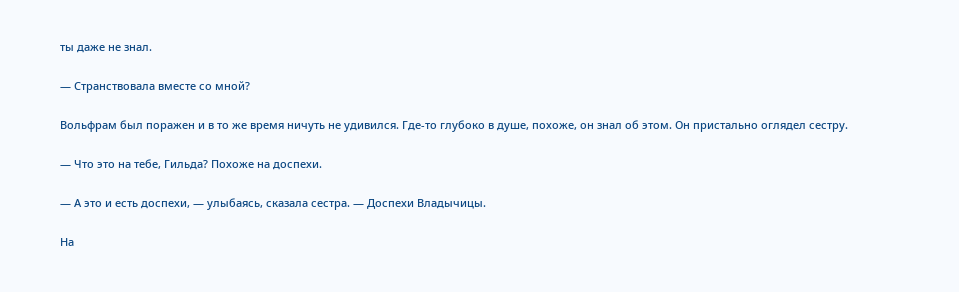ты даже не знал.

— Странствовала вместе со мной?

Вольфрам был поражен и в то же время ничуть не удивился. Где-то глубоко в душе, похоже, он знал об этом. Он пристально оглядел сестру.

— Что это на тебе, Гильда? Похоже на доспехи.

— А это и есть доспехи, — улыбаясь, сказала сестра. — Доспехи Владычицы.

На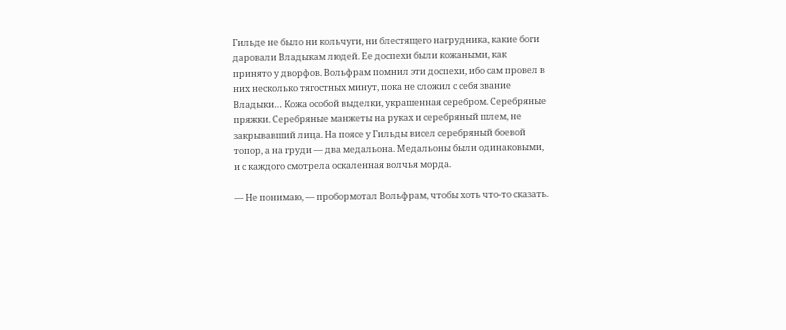Гильде не было ни кольчуги, ни блестящего нагрудника, какие боги даровали Владыкам людей. Ее доспехи были кожаными, как принято у дворфов. Вольфрам помнил эти доспехи, ибо сам провел в них несколько тягостных минут, пока не сложил с себя звание Владыки… Кожа особой выделки, украшенная серебром. Серебряные пряжки. Серебряные манжеты на руках и серебряный шлем, не закрывавший лица. На поясе у Гильды висел серебряный боевой топор, а на груди — два медальона. Медальоны были одинаковыми, и с каждого смотрела оскаленная волчья морда.

— Не понимаю, — пробормотал Вольфрам, чтобы хоть что-то сказать.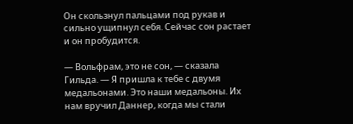Он скользнул пальцами под рукав и сильно ущипнул себя. Сейчас сон растает и он пробудится.

— Вольфрам, это не сон, — сказала Гильда. — Я пришла к тебе с двумя медальонами. Это наши медальоны. Их нам вручил Даннер, когда мы стали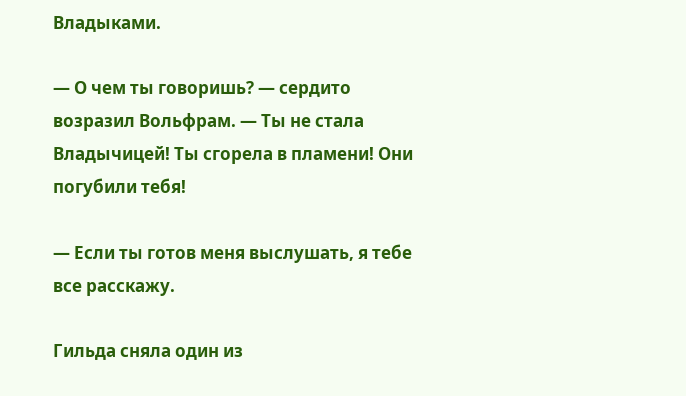Владыками.

— О чем ты говоришь? — сердито возразил Вольфрам. — Ты не стала Владычицей! Ты сгорела в пламени! Они погубили тебя!

— Если ты готов меня выслушать, я тебе все расскажу.

Гильда сняла один из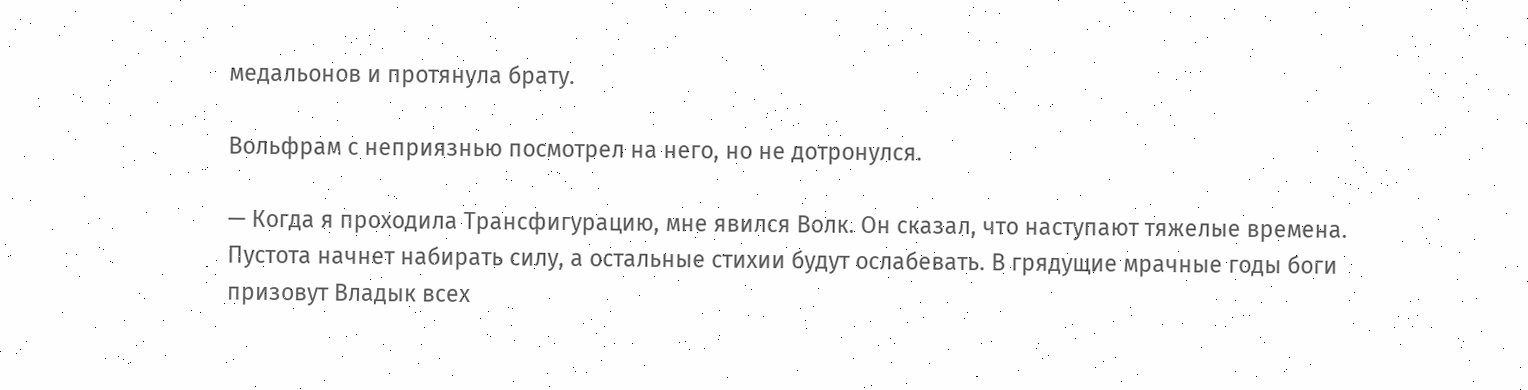медальонов и протянула брату.

Вольфрам с неприязнью посмотрел на него, но не дотронулся.

— Когда я проходила Трансфигурацию, мне явился Волк. Он сказал, что наступают тяжелые времена. Пустота начнет набирать силу, а остальные стихии будут ослабевать. В грядущие мрачные годы боги призовут Владык всех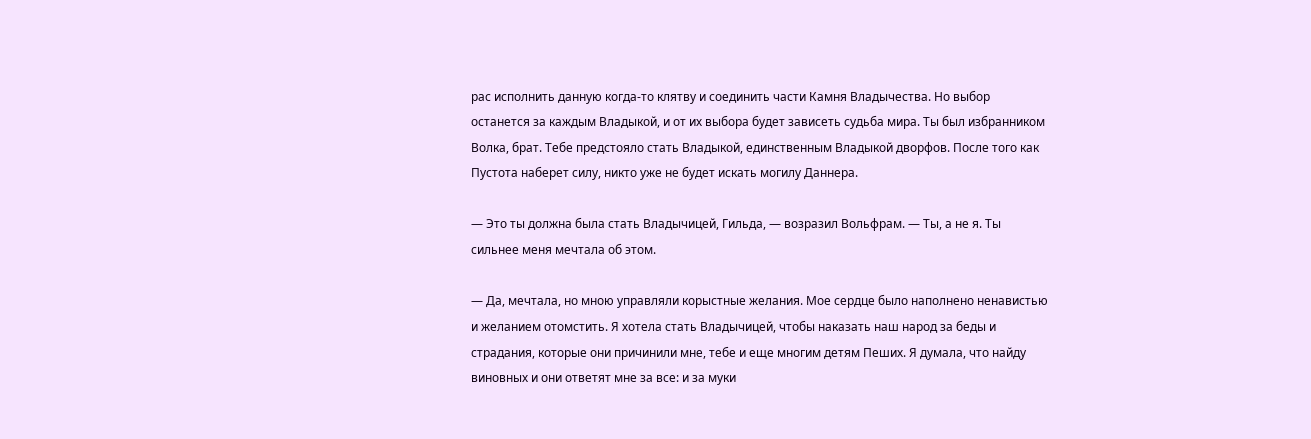рас исполнить данную когда-то клятву и соединить части Камня Владычества. Но выбор останется за каждым Владыкой, и от их выбора будет зависеть судьба мира. Ты был избранником Волка, брат. Тебе предстояло стать Владыкой, единственным Владыкой дворфов. После того как Пустота наберет силу, никто уже не будет искать могилу Даннера.

— Это ты должна была стать Владычицей, Гильда, — возразил Вольфрам. — Ты, а не я. Ты сильнее меня мечтала об этом.

— Да, мечтала, но мною управляли корыстные желания. Мое сердце было наполнено ненавистью и желанием отомстить. Я хотела стать Владычицей, чтобы наказать наш народ за беды и страдания, которые они причинили мне, тебе и еще многим детям Пеших. Я думала, что найду виновных и они ответят мне за все: и за муки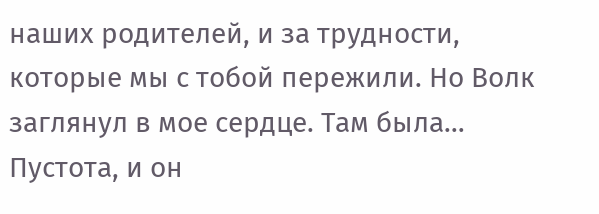наших родителей, и за трудности, которые мы с тобой пережили. Но Волк заглянул в мое сердце. Там была… Пустота, и он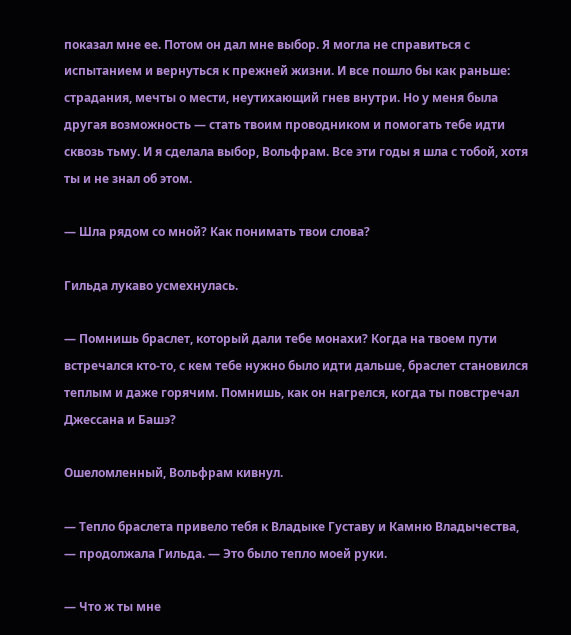показал мне ее. Потом он дал мне выбор. Я могла не справиться с испытанием и вернуться к прежней жизни. И все пошло бы как раньше: страдания, мечты о мести, неутихающий гнев внутри. Но у меня была другая возможность — стать твоим проводником и помогать тебе идти сквозь тьму. И я сделала выбор, Вольфрам. Все эти годы я шла с тобой, хотя ты и не знал об этом.

— Шла рядом со мной? Как понимать твои слова?

Гильда лукаво усмехнулась.

— Помнишь браслет, который дали тебе монахи? Когда на твоем пути встречался кто-то, с кем тебе нужно было идти дальше, браслет становился теплым и даже горячим. Помнишь, как он нагрелся, когда ты повстречал Джессана и Башэ?

Ошеломленный, Вольфрам кивнул.

— Тепло браслета привело тебя к Владыке Густаву и Камню Владычества, — продолжала Гильда. — Это было тепло моей руки.

— Что ж ты мне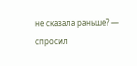не сказала раньше? — спросил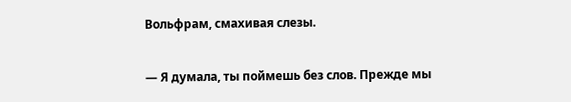Вольфрам, смахивая слезы.

— Я думала, ты поймешь без слов. Прежде мы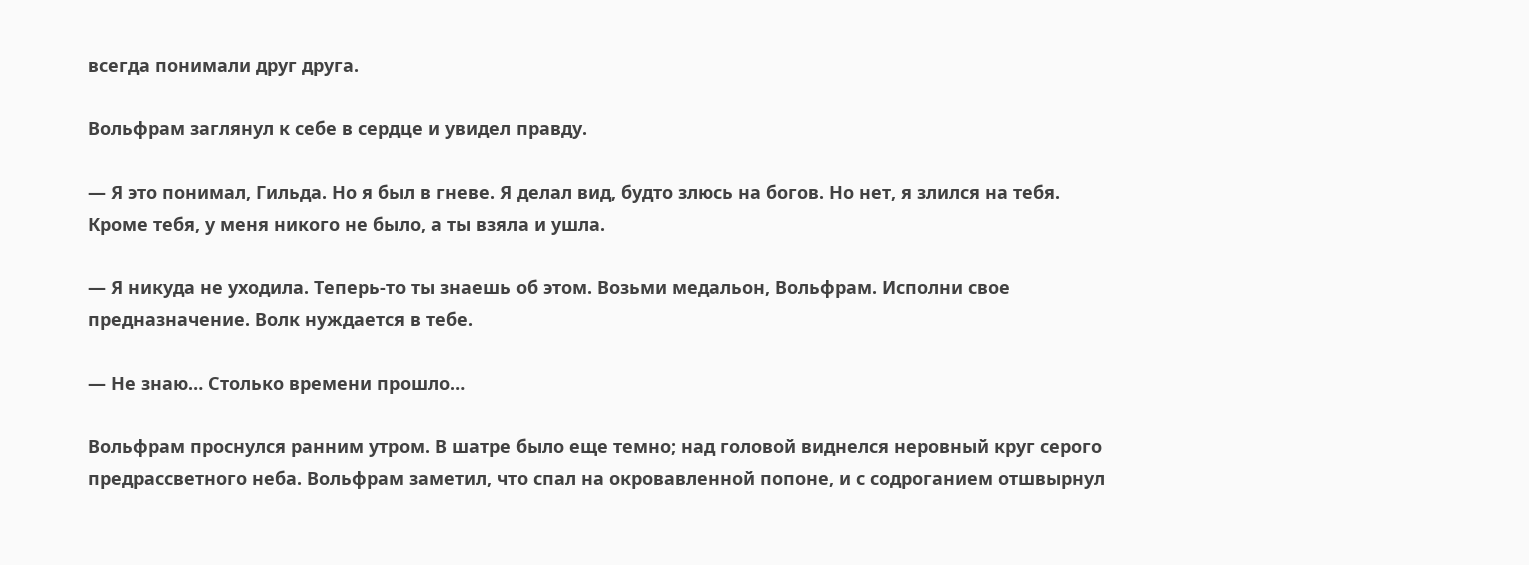всегда понимали друг друга.

Вольфрам заглянул к себе в сердце и увидел правду.

— Я это понимал, Гильда. Но я был в гневе. Я делал вид, будто злюсь на богов. Но нет, я злился на тебя. Кроме тебя, у меня никого не было, а ты взяла и ушла.

— Я никуда не уходила. Теперь-то ты знаешь об этом. Возьми медальон, Вольфрам. Исполни свое предназначение. Волк нуждается в тебе.

— Не знаю… Столько времени прошло…

Вольфрам проснулся ранним утром. В шатре было еще темно; над головой виднелся неровный круг серого предрассветного неба. Вольфрам заметил, что спал на окровавленной попоне, и с содроганием отшвырнул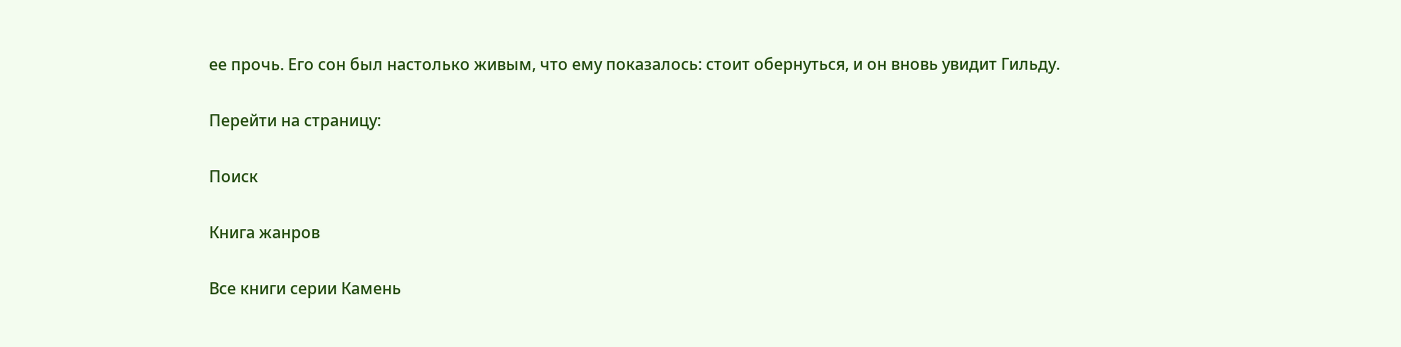ее прочь. Его сон был настолько живым, что ему показалось: стоит обернуться, и он вновь увидит Гильду.

Перейти на страницу:

Поиск

Книга жанров

Все книги серии Камень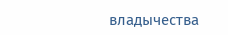владычества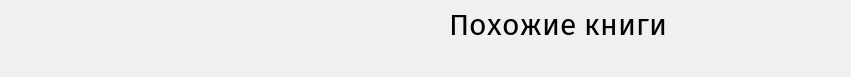Похожие книги